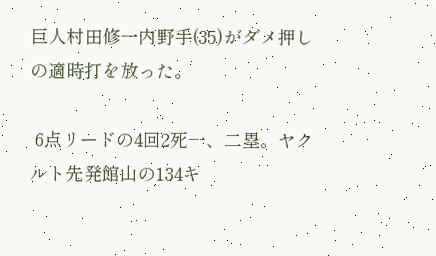巨人村田修一内野手(35)がダメ押しの適時打を放った。

 6点リードの4回2死一、二塁。ヤクルト先発館山の134キ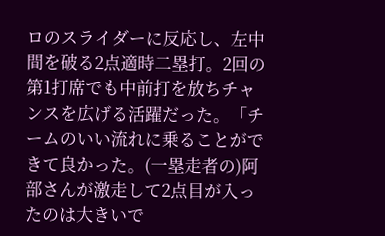ロのスライダーに反応し、左中間を破る2点適時二塁打。2回の第1打席でも中前打を放ちチャンスを広げる活躍だった。「チームのいい流れに乗ることができて良かった。(一塁走者の)阿部さんが激走して2点目が入ったのは大きいで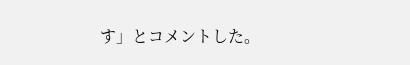す」とコメントした。